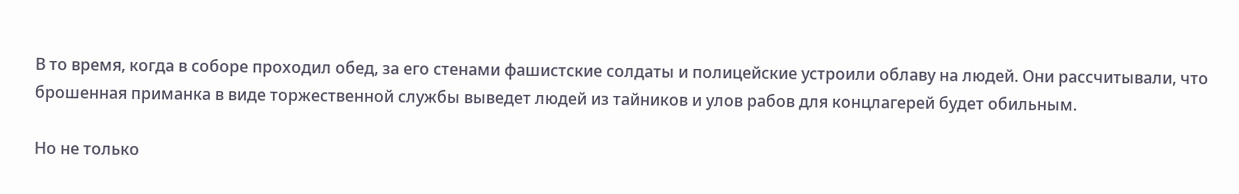В то время, когда в соборе проходил обед, за его стенами фашистские солдаты и полицейские устроили облаву на людей. Они рассчитывали, что брошенная приманка в виде торжественной службы выведет людей из тайников и улов рабов для концлагерей будет обильным.

Но не только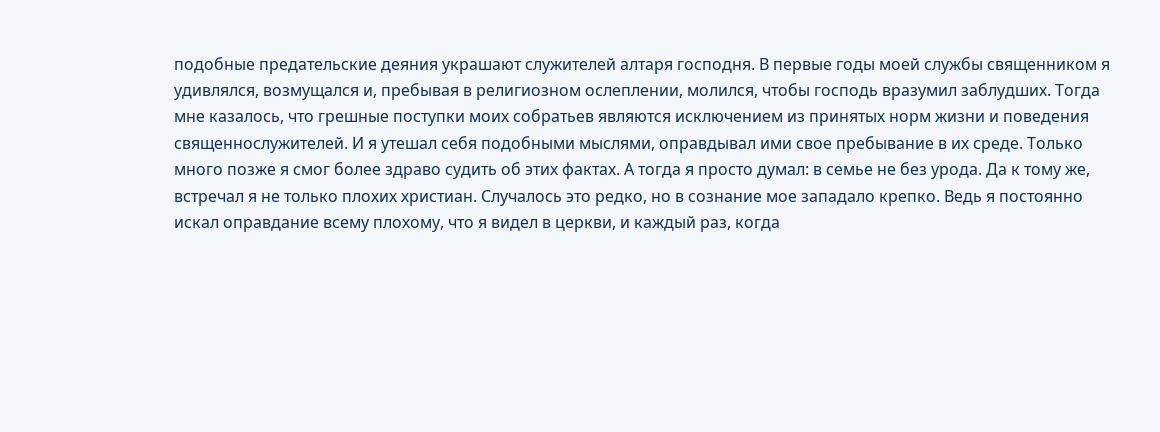подобные предательские деяния украшают служителей алтаря господня. В первые годы моей службы священником я удивлялся, возмущался и, пребывая в религиозном ослеплении, молился, чтобы господь вразумил заблудших. Тогда мне казалось, что грешные поступки моих собратьев являются исключением из принятых норм жизни и поведения священнослужителей. И я утешал себя подобными мыслями, оправдывал ими свое пребывание в их среде. Только много позже я смог более здраво судить об этих фактах. А тогда я просто думал: в семье не без урода. Да к тому же, встречал я не только плохих христиан. Случалось это редко, но в сознание мое западало крепко. Ведь я постоянно искал оправдание всему плохому, что я видел в церкви, и каждый раз, когда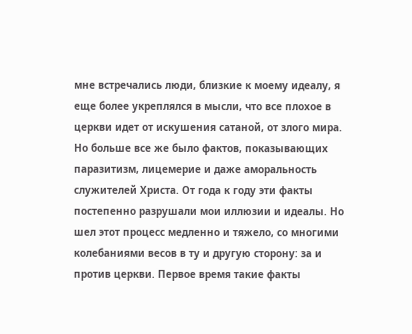мне встречались люди, близкие к моему идеалу, я еще более укреплялся в мысли, что все плохое в церкви идет от искушения сатаной, от злого мира. Но больше все же было фактов, показывающих паразитизм, лицемерие и даже аморальность служителей Христа. От года к году эти факты постепенно разрушали мои иллюзии и идеалы. Но шел этот процесс медленно и тяжело, со многими колебаниями весов в ту и другую сторону: за и против церкви. Первое время такие факты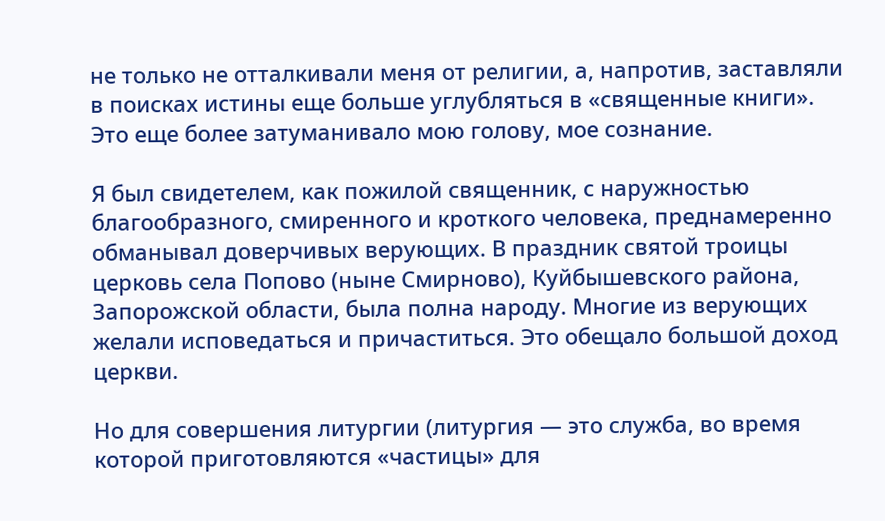не только не отталкивали меня от религии, а, напротив, заставляли в поисках истины еще больше углубляться в «священные книги». Это еще более затуманивало мою голову, мое сознание.

Я был свидетелем, как пожилой священник, с наружностью благообразного, смиренного и кроткого человека, преднамеренно обманывал доверчивых верующих. В праздник святой троицы церковь села Попово (ныне Смирново), Куйбышевского района, Запорожской области, была полна народу. Многие из верующих желали исповедаться и причаститься. Это обещало большой доход церкви.

Но для совершения литургии (литургия — это служба, во время которой приготовляются «частицы» для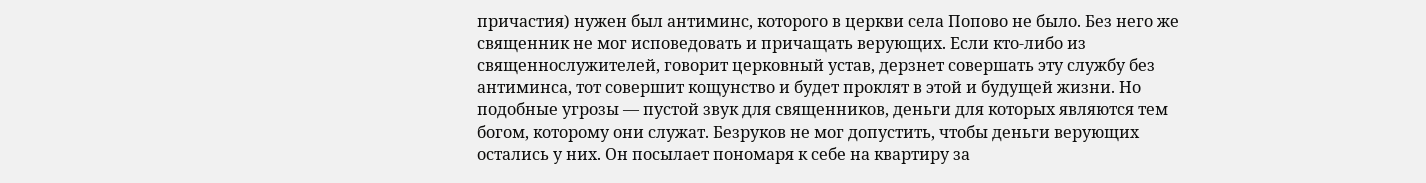причастия) нужен был антиминс, которого в церкви села Попово не было. Без него же священник не мог исповедовать и причащать верующих. Если кто-либо из священнослужителей, говорит церковный устав, дерзнет совершать эту службу без антиминса, тот совершит кощунство и будет проклят в этой и будущей жизни. Но подобные угрозы — пустой звук для священников, деньги для которых являются тем богом, которому они служат. Безруков не мог допустить, чтобы деньги верующих остались у них. Он посылает пономаря к себе на квартиру за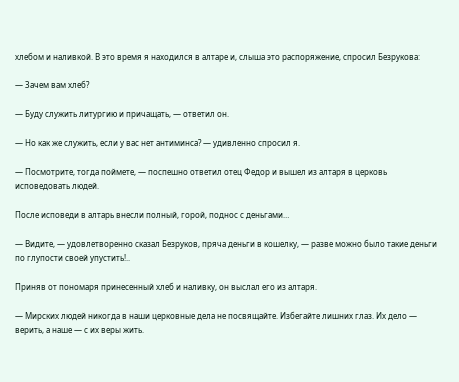хлебом и наливкой. В это время я находился в алтаре и, слыша это распоряжение, спросил Безрукова:

— Зачем вам хлеб?

— Буду служить литургию и причащать, — ответил он.

— Но как же служить, если у вас нет антиминса? — удивленно спросил я.

— Посмотрите, тогда поймете, — поспешно ответил отец Федор и вышел из алтаря в церковь исповедовать людей.

После исповеди в алтарь внесли полный, горой, поднос с деньгами…

— Видите, — удовлетворенно сказал Безруков, пряча деньги в кошелку, — разве можно было такие деньги по глупости своей упустить!..

Приняв от пономаря принесенный хлеб и наливку, он выслал его из алтаря.

— Мирских людей никогда в наши церковные дела не посвящайте. Избегайте лишних глаз. Их дело — верить, а наше — с их веры жить.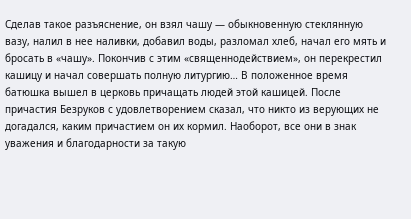Сделав такое разъяснение, он взял чашу — обыкновенную стеклянную вазу, налил в нее наливки, добавил воды, разломал хлеб, начал его мять и бросать в «чашу». Покончив с этим «священнодействием», он перекрестил кашицу и начал совершать полную литургию… В положенное время батюшка вышел в церковь причащать людей этой кашицей. После причастия Безруков с удовлетворением сказал, что никто из верующих не догадался, каким причастием он их кормил. Наоборот, все они в знак уважения и благодарности за такую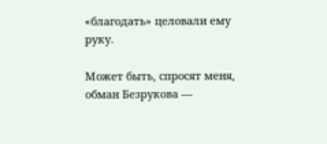«благодать» целовали ему руку.

Может быть, спросят меня, обман Безрукова —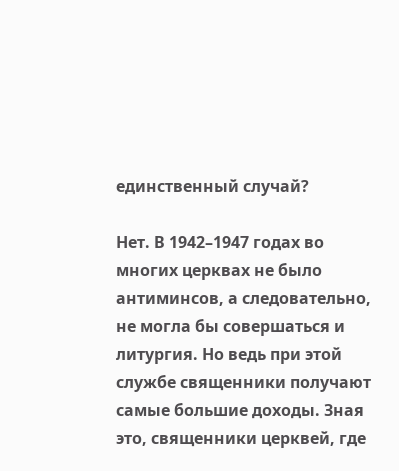единственный случай?

Нет. В 1942–1947 годах во многих церквах не было антиминсов, а следовательно, не могла бы совершаться и литургия. Но ведь при этой службе священники получают самые большие доходы. Зная это, священники церквей, где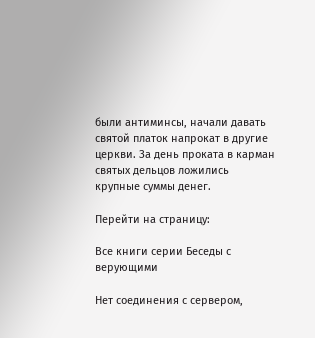были антиминсы, начали давать святой платок напрокат в другие церкви. За день проката в карман святых дельцов ложились крупные суммы денег.

Перейти на страницу:

Все книги серии Беседы с верующими

Нет соединения с сервером,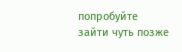попробуйте зайти чуть позже